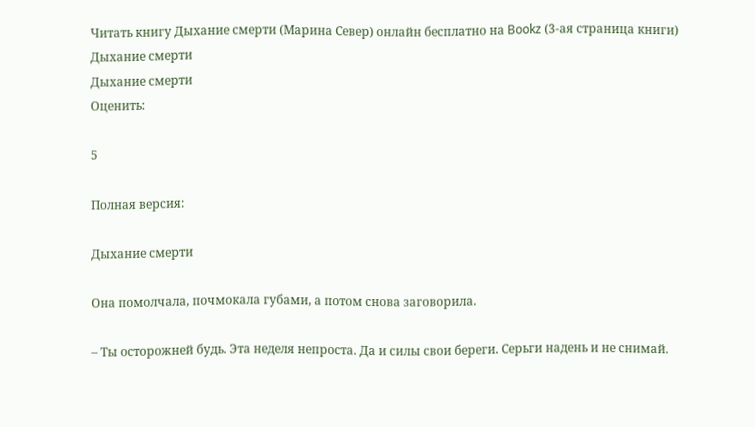Читать книгу Дыхание смерти (Марина Север) онлайн бесплатно на Bookz (3-ая страница книги)
Дыхание смерти
Дыхание смерти
Оценить:

5

Полная версия:

Дыхание смерти

Она помолчала, почмокала губами, а потом снова заговорила.

– Ты осторожней будь. Эта неделя непроста. Да и силы свои береги. Серьги надень и не снимай.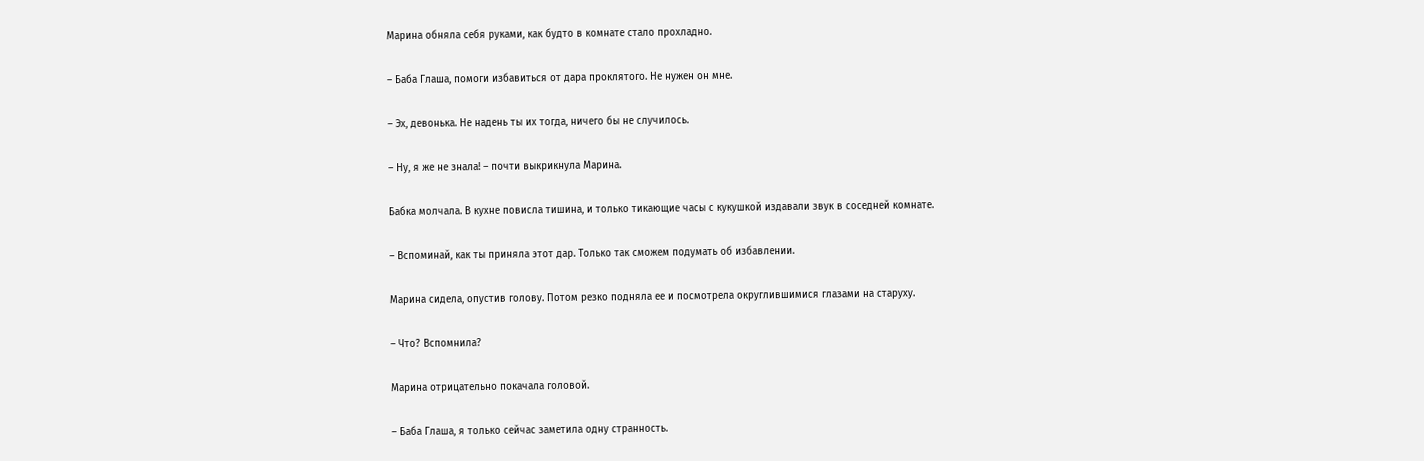Марина обняла себя руками, как будто в комнате стало прохладно.

– Баба Глаша, помоги избавиться от дара проклятого. Не нужен он мне.

– Эх, девонька. Не надень ты их тогда, ничего бы не случилось.

– Ну, я же не знала! – почти выкрикнула Марина.

Бабка молчала. В кухне повисла тишина, и только тикающие часы с кукушкой издавали звук в соседней комнате.

– Вспоминай, как ты приняла этот дар. Только так сможем подумать об избавлении.

Марина сидела, опустив голову. Потом резко подняла ее и посмотрела округлившимися глазами на старуху.

– Что? Вспомнила?

Марина отрицательно покачала головой.

– Баба Глаша, я только сейчас заметила одну странность.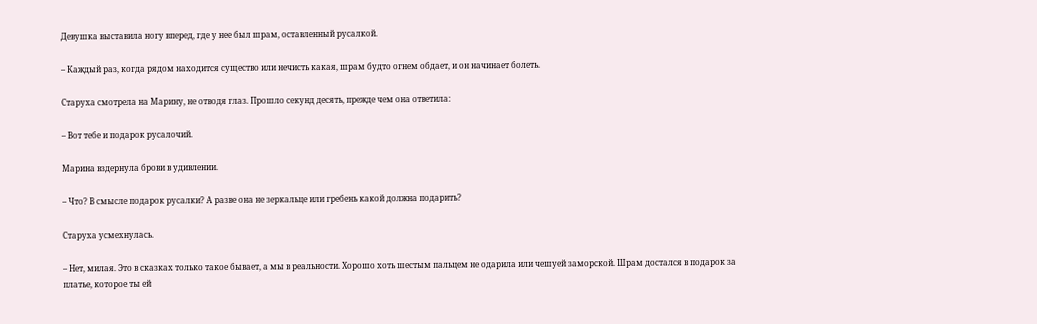Девушка выставила ногу вперед, где у нее был шрам, оставленный русалкой.

– Каждый раз, когда рядом находится существо или нечисть какая, шрам будто огнем обдает, и он начинает болеть.

Старуха смотрела на Марину, не отводя глаз. Прошло секунд десять, прежде чем она ответила:

– Вот тебе и подарок русалочий.

Марина вздернула брови в удивлении.

– Что? В смысле подарок русалки? А разве она не зеркальце или гребень какой должна подарить?

Старуха усмехнулась.

– Нет, милая. Это в сказках только такое бывает, а мы в реальности. Хорошо хоть шестым пальцем не одарила или чешуей заморской. Шрам достался в подарок за платье, которое ты ей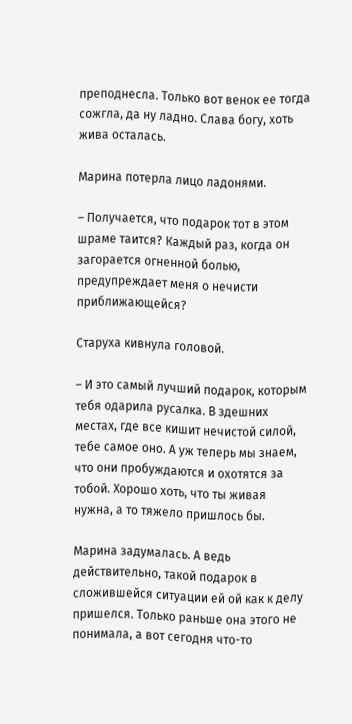преподнесла. Только вот венок ее тогда сожгла, да ну ладно. Слава богу, хоть жива осталась.

Марина потерла лицо ладонями.

– Получается, что подарок тот в этом шраме таится? Каждый раз, когда он загорается огненной болью, предупреждает меня о нечисти приближающейся?

Старуха кивнула головой.

– И это самый лучший подарок, которым тебя одарила русалка. В здешних местах, где все кишит нечистой силой, тебе самое оно. А уж теперь мы знаем, что они пробуждаются и охотятся за тобой. Хорошо хоть, что ты живая нужна, а то тяжело пришлось бы.

Марина задумалась. А ведь действительно, такой подарок в сложившейся ситуации ей ой как к делу пришелся. Только раньше она этого не понимала, а вот сегодня что-то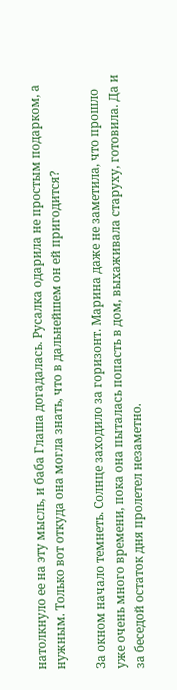натолкнуло ее на эту мысль, и баба Глаша догадалась. Русалка одарила не простым подарком, а нужным. Только вот откуда она могла знать, что в дальнейшем он ей пригодится?

За окном начало темнеть. Солнце заходило за горизонт. Марина даже не заметила, что прошло уже очень много времени, пока она пыталась попасть в дом, выхаживала старуху, готовила. Да и за беседой остаток дня пролетел незаметно.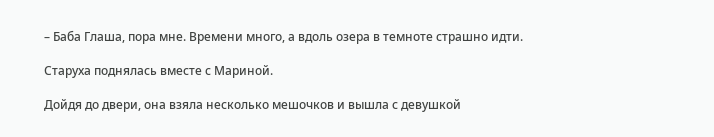– Баба Глаша, пора мне. Времени много, а вдоль озера в темноте страшно идти.

Старуха поднялась вместе с Мариной.

Дойдя до двери, она взяла несколько мешочков и вышла с девушкой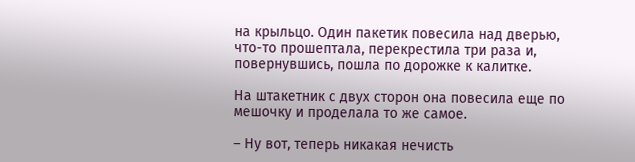на крыльцо. Один пакетик повесила над дверью, что-то прошептала, перекрестила три раза и, повернувшись, пошла по дорожке к калитке.

На штакетник с двух сторон она повесила еще по мешочку и проделала то же самое.

– Ну вот, теперь никакая нечисть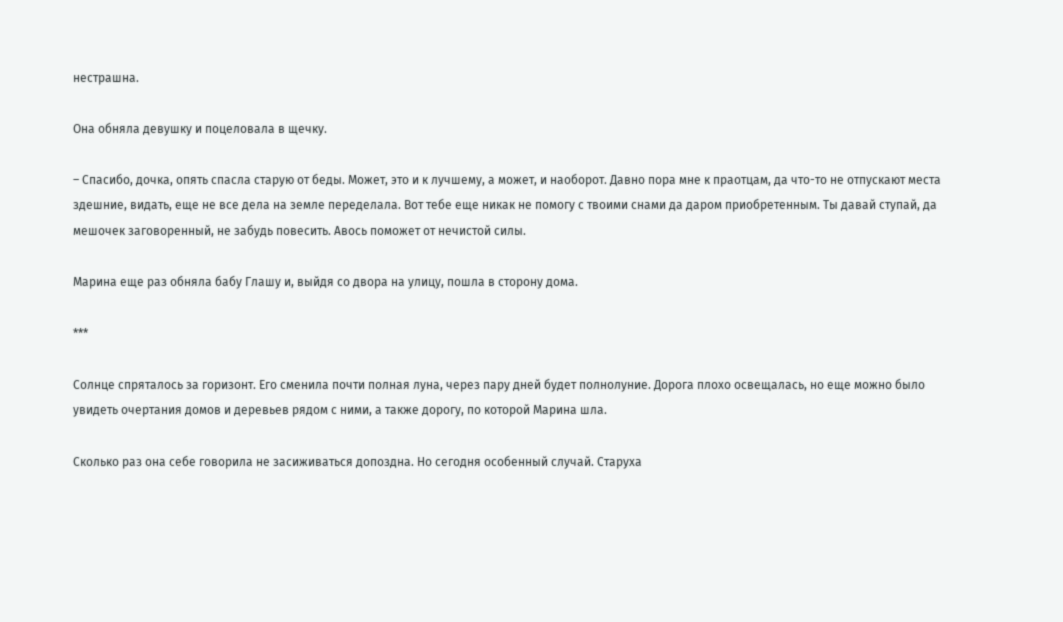нестрашна.

Она обняла девушку и поцеловала в щечку.

– Спасибо, дочка, опять спасла старую от беды. Может, это и к лучшему, а может, и наоборот. Давно пора мне к праотцам, да что-то не отпускают места здешние, видать, еще не все дела на земле переделала. Вот тебе еще никак не помогу с твоими снами да даром приобретенным. Ты давай ступай, да мешочек заговоренный, не забудь повесить. Авось поможет от нечистой силы.

Марина еще раз обняла бабу Глашу и, выйдя со двора на улицу, пошла в сторону дома.

***

Солнце спряталось за горизонт. Его сменила почти полная луна, через пару дней будет полнолуние. Дорога плохо освещалась, но еще можно было увидеть очертания домов и деревьев рядом с ними, а также дорогу, по которой Марина шла.

Сколько раз она себе говорила не засиживаться допоздна. Но сегодня особенный случай. Старуха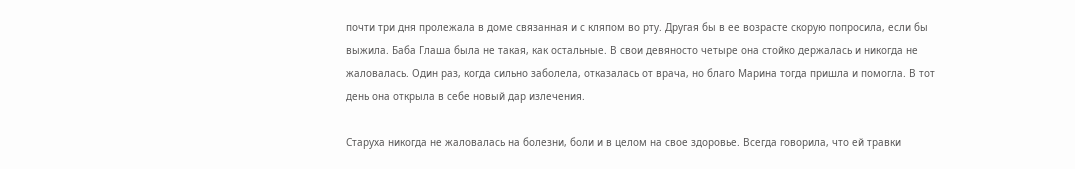почти три дня пролежала в доме связанная и с кляпом во рту. Другая бы в ее возрасте скорую попросила, если бы выжила. Баба Глаша была не такая, как остальные. В свои девяносто четыре она стойко держалась и никогда не жаловалась. Один раз, когда сильно заболела, отказалась от врача, но благо Марина тогда пришла и помогла. В тот день она открыла в себе новый дар излечения.

Старуха никогда не жаловалась на болезни, боли и в целом на свое здоровье. Всегда говорила, что ей травки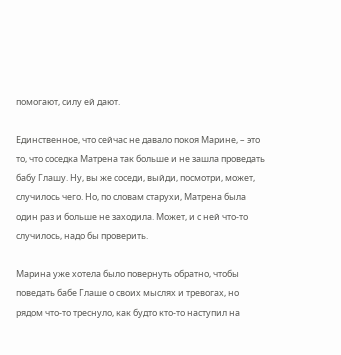помогают, силу ей дают.

Единственное, что сейчас не давало покоя Марине, – это то, что соседка Матрена так больше и не зашла проведать бабу Глашу. Ну, вы же соседи, выйди, посмотри, может, случилось чего. Но, по словам старухи, Матрена была один раз и больше не заходила. Может, и с ней что-то случилось, надо бы проверить.

Марина уже хотела было повернуть обратно, чтобы поведать бабе Глаше о своих мыслях и тревогах, но рядом что-то треснуло, как будто кто-то наступил на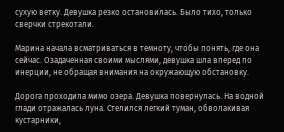сухую ветку. Девушка резко остановилась. Было тихо, только сверчки стрекотали.

Марина начала всматриваться в темноту, чтобы понять, где она сейчас. Озадаченная своими мыслями, девушка шла вперед по инерции, не обращая внимания на окружающую обстановку.

Дорога проходила мимо озера. Девушка повернулась. На водной глади отражалась луна. Стелился легкий туман, обволакивая кустарники,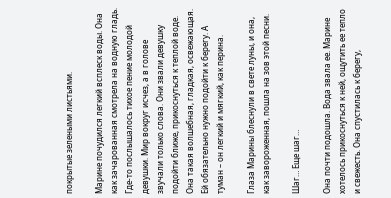покрытые зелеными листьями.

Марине почудился легкий всплеск воды. Она как зачарованная смотрела на водную гладь. Где-то послышалось тихое пение молодой девушки. Мир вокруг исчез, а в голове звучали только слова. Они звали девушку подойти ближе, прикоснуться к теплой воде. Она такая волшебная, гладкая, освежающая. Ей обязательно нужно подойти к берегу. А туман – он легкий и мягкий, как перина.

Глаза Марины блеснули в свете луны, и она, как завороженная, пошла на зов этой песни.

Шаг… Еще шаг…

Она почти подошла. Вода звала ее. Марине хотелось прикоснуться к ней, ощутить ее тепло и свежесть. Она спустилась к берегу,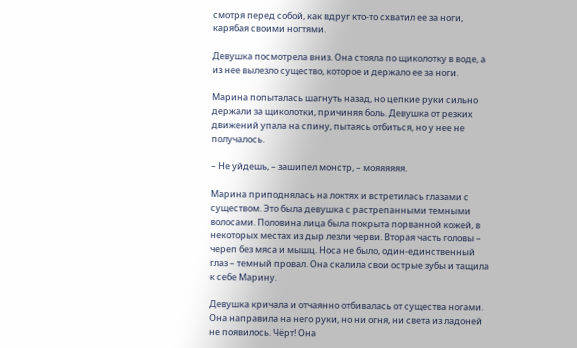смотря перед собой, как вдруг кто-то схватил ее за ноги, карябая своими ногтями.

Девушка посмотрела вниз. Она стояла по щиколотку в воде, а из нее вылезло существо, которое и держало ее за ноги.

Марина попыталась шагнуть назад, но цепкие руки сильно держали за щиколотки, причиняя боль. Девушка от резких движений упала на спину, пытаясь отбиться, но у нее не получалось.

– Не уйдешь, – зашипел монстр, – мояяяяяя.

Марина приподнялась на локтях и встретилась глазами с существом. Это была девушка с растрепанными темными волосами. Половина лица была покрыта порванной кожей, в некоторых местах из дыр лезли черви. Вторая часть головы – череп без мяса и мышц. Носа не было, один-единственный глаз – темный провал. Она скалила свои острые зубы и тащила к себе Марину.

Девушка кричала и отчаянно отбивалась от существа ногами. Она направила на него руки, но ни огня, ни света из ладоней не появилось. Чёрт! Она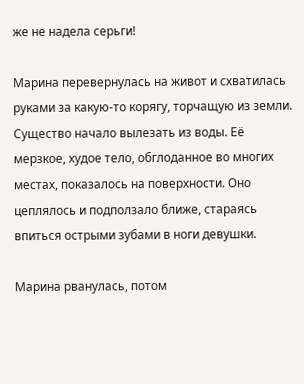же не надела серьги!

Марина перевернулась на живот и схватилась руками за какую-то корягу, торчащую из земли. Существо начало вылезать из воды. Её мерзкое, худое тело, обглоданное во многих местах, показалось на поверхности. Оно цеплялось и подползало ближе, стараясь впиться острыми зубами в ноги девушки.

Марина рванулась, потом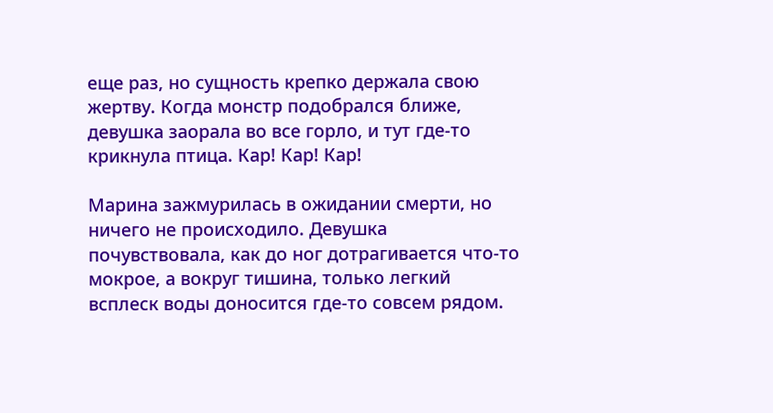еще раз, но сущность крепко держала свою жертву. Когда монстр подобрался ближе, девушка заорала во все горло, и тут где-то крикнула птица. Кар! Кар! Кар!

Марина зажмурилась в ожидании смерти, но ничего не происходило. Девушка почувствовала, как до ног дотрагивается что-то мокрое, а вокруг тишина, только легкий всплеск воды доносится где-то совсем рядом.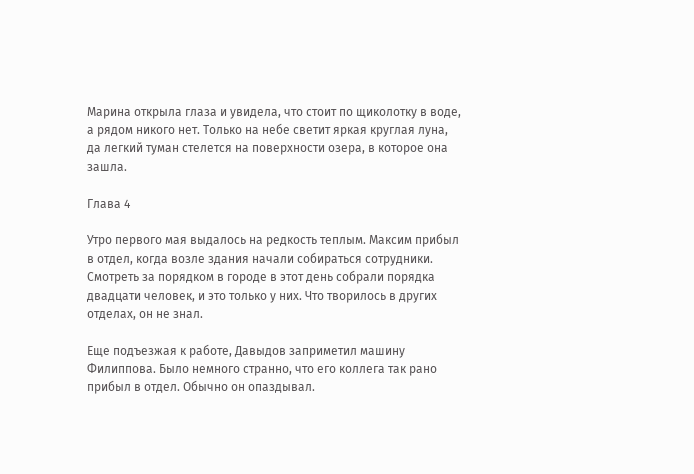Марина открыла глаза и увидела, что стоит по щиколотку в воде, а рядом никого нет. Только на небе светит яркая круглая луна, да легкий туман стелется на поверхности озера, в которое она зашла.

Глава 4

Утро первого мая выдалось на редкость теплым. Максим прибыл в отдел, когда возле здания начали собираться сотрудники. Смотреть за порядком в городе в этот день собрали порядка двадцати человек, и это только у них. Что творилось в других отделах, он не знал.

Еще подъезжая к работе, Давыдов заприметил машину Филиппова. Было немного странно, что его коллега так рано прибыл в отдел. Обычно он опаздывал.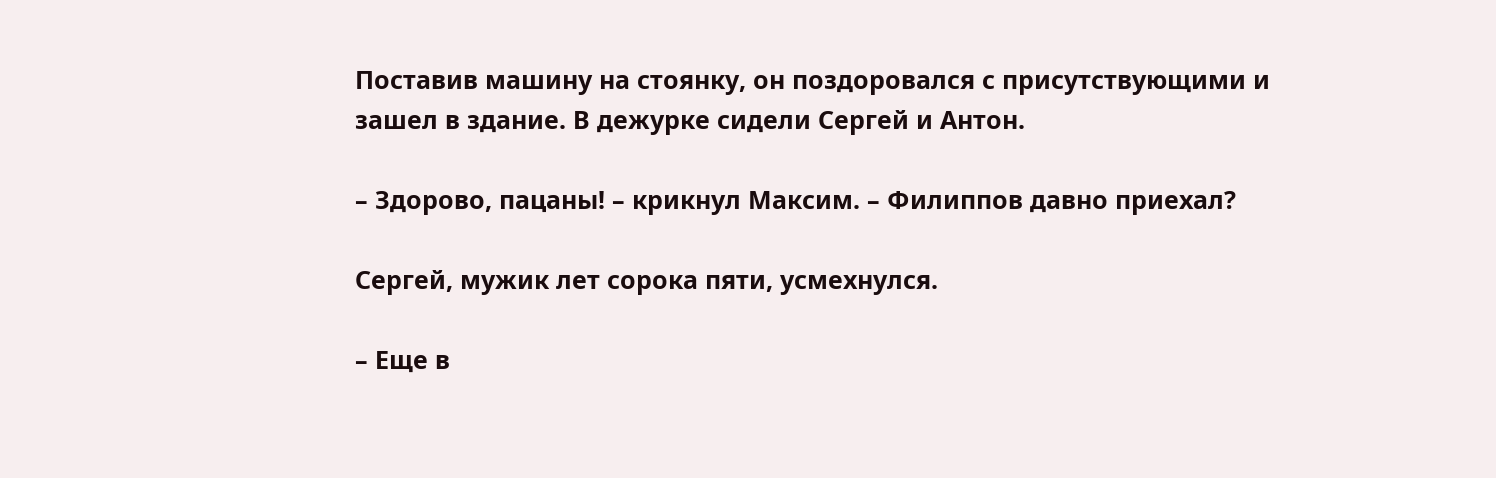Поставив машину на стоянку, он поздоровался с присутствующими и зашел в здание. В дежурке сидели Сергей и Антон.

– Здорово, пацаны! – крикнул Максим. – Филиппов давно приехал?

Сергей, мужик лет сорока пяти, усмехнулся.

– Еще в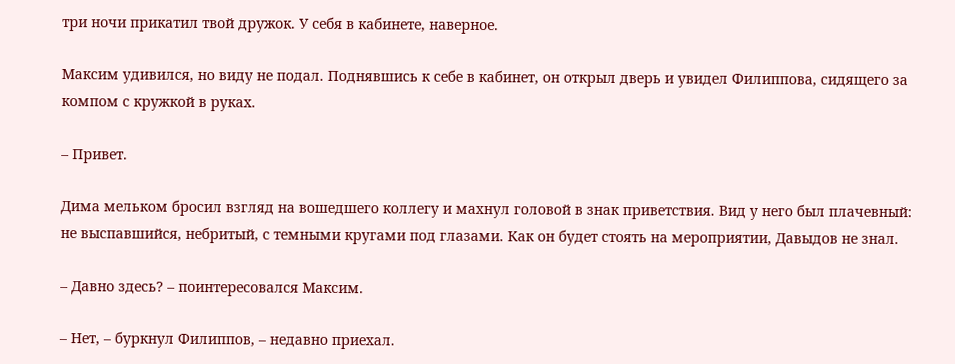три ночи прикатил твой дружок. У себя в кабинете, наверное.

Максим удивился, но виду не подал. Поднявшись к себе в кабинет, он открыл дверь и увидел Филиппова, сидящего за компом с кружкой в руках.

– Привет.

Дима мельком бросил взгляд на вошедшего коллегу и махнул головой в знак приветствия. Вид у него был плачевный: не выспавшийся, небритый, с темными кругами под глазами. Как он будет стоять на мероприятии, Давыдов не знал.

– Давно здесь? – поинтересовался Максим.

– Нет, – буркнул Филиппов, – недавно приехал.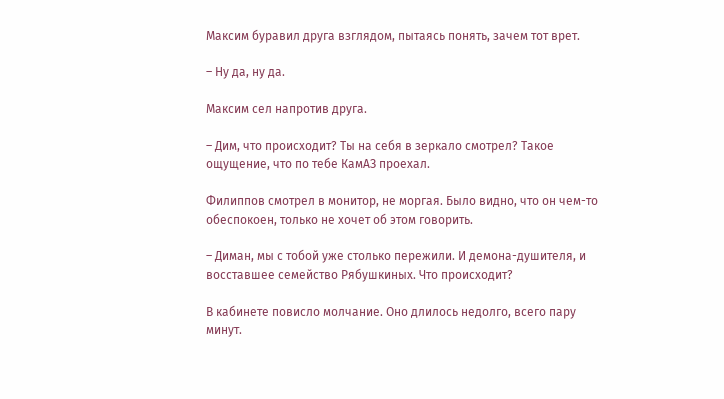Максим буравил друга взглядом, пытаясь понять, зачем тот врет.

– Ну да, ну да.

Максим сел напротив друга.

– Дим, что происходит? Ты на себя в зеркало смотрел? Такое ощущение, что по тебе КамАЗ проехал.

Филиппов смотрел в монитор, не моргая. Было видно, что он чем-то обеспокоен, только не хочет об этом говорить.

– Диман, мы с тобой уже столько пережили. И демона-душителя, и восставшее семейство Рябушкиных. Что происходит?

В кабинете повисло молчание. Оно длилось недолго, всего пару минут.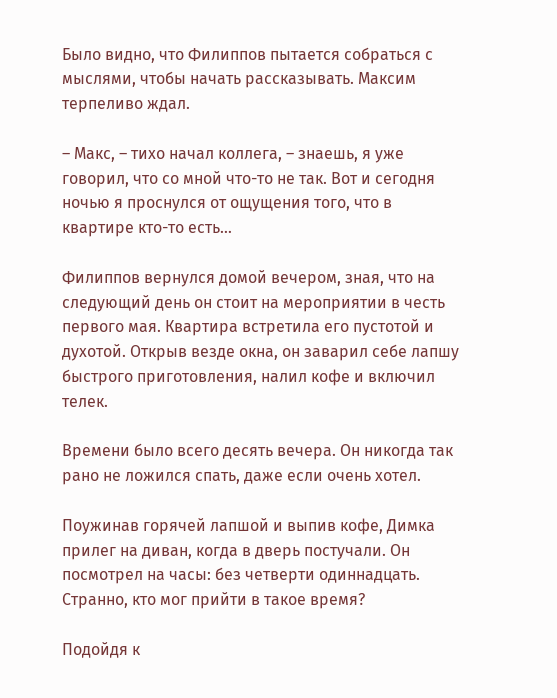Было видно, что Филиппов пытается собраться с мыслями, чтобы начать рассказывать. Максим терпеливо ждал.

– Макс, – тихо начал коллега, – знаешь, я уже говорил, что со мной что-то не так. Вот и сегодня ночью я проснулся от ощущения того, что в квартире кто-то есть…

Филиппов вернулся домой вечером, зная, что на следующий день он стоит на мероприятии в честь первого мая. Квартира встретила его пустотой и духотой. Открыв везде окна, он заварил себе лапшу быстрого приготовления, налил кофе и включил телек.

Времени было всего десять вечера. Он никогда так рано не ложился спать, даже если очень хотел.

Поужинав горячей лапшой и выпив кофе, Димка прилег на диван, когда в дверь постучали. Он посмотрел на часы: без четверти одиннадцать. Странно, кто мог прийти в такое время?

Подойдя к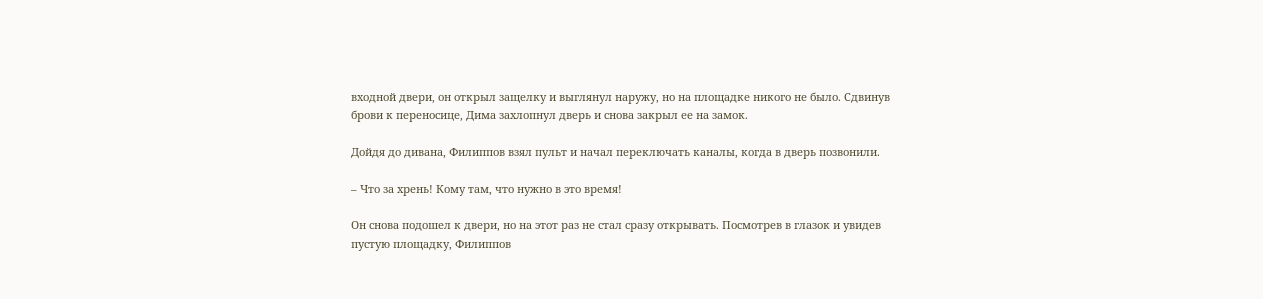входной двери, он открыл защелку и выглянул наружу, но на площадке никого не было. Сдвинув брови к переносице, Дима захлопнул дверь и снова закрыл ее на замок.

Дойдя до дивана, Филиппов взял пульт и начал переключать каналы, когда в дверь позвонили.

– Что за хрень! Кому там, что нужно в это время!

Он снова подошел к двери, но на этот раз не стал сразу открывать. Посмотрев в глазок и увидев пустую площадку, Филиппов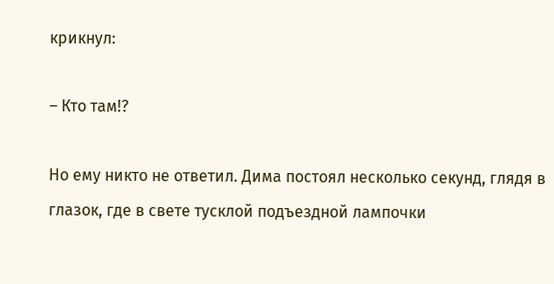крикнул:

– Кто там!?

Но ему никто не ответил. Дима постоял несколько секунд, глядя в глазок, где в свете тусклой подъездной лампочки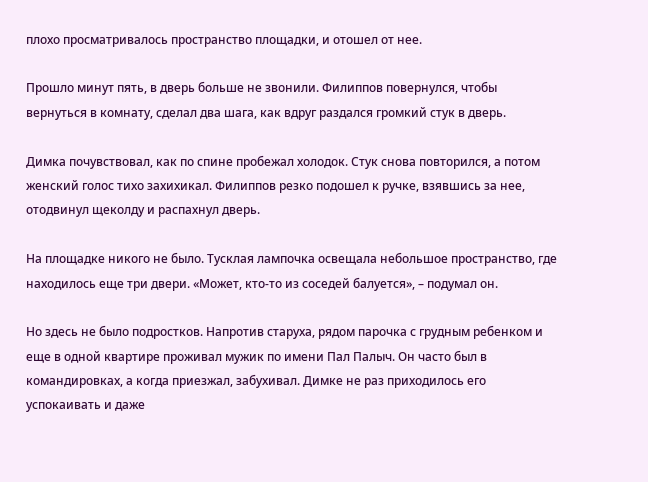плохо просматривалось пространство площадки, и отошел от нее.

Прошло минут пять, в дверь больше не звонили. Филиппов повернулся, чтобы вернуться в комнату, сделал два шага, как вдруг раздался громкий стук в дверь.

Димка почувствовал, как по спине пробежал холодок. Стук снова повторился, а потом женский голос тихо захихикал. Филиппов резко подошел к ручке, взявшись за нее, отодвинул щеколду и распахнул дверь.

На площадке никого не было. Тусклая лампочка освещала небольшое пространство, где находилось еще три двери. «Может, кто-то из соседей балуется», – подумал он.

Но здесь не было подростков. Напротив старуха, рядом парочка с грудным ребенком и еще в одной квартире проживал мужик по имени Пал Палыч. Он часто был в командировках, а когда приезжал, забухивал. Димке не раз приходилось его успокаивать и даже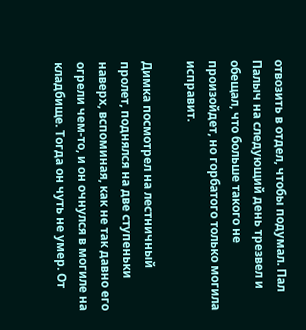отвозить в отдел, чтобы подумал. Пал Палыч на следующий день трезвел и обещал, что больше такого не произойдет, но горбатого только могила исправит.

Димка посмотрел на лестничный пролет, поднялся на две ступеньки наверх, вспоминая, как не так давно его огрели чем-то, и он очнулся в могиле на кладбище. Тогда он чуть не умер. От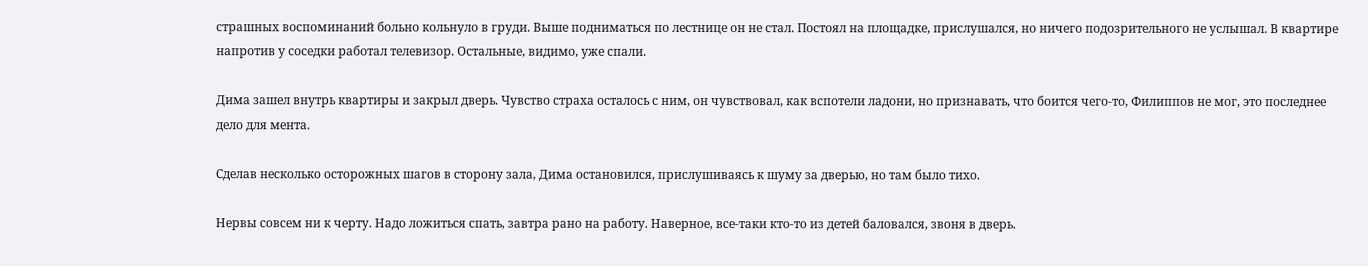страшных воспоминаний больно кольнуло в груди. Выше подниматься по лестнице он не стал. Постоял на площадке, прислушался, но ничего подозрительного не услышал. В квартире напротив у соседки работал телевизор. Остальные, видимо, уже спали.

Дима зашел внутрь квартиры и закрыл дверь. Чувство страха осталось с ним, он чувствовал, как вспотели ладони, но признавать, что боится чего-то, Филиппов не мог, это последнее дело для мента.

Сделав несколько осторожных шагов в сторону зала, Дима остановился, прислушиваясь к шуму за дверью, но там было тихо.

Нервы совсем ни к черту. Надо ложиться спать, завтра рано на работу. Наверное, все-таки кто-то из детей баловался, звоня в дверь.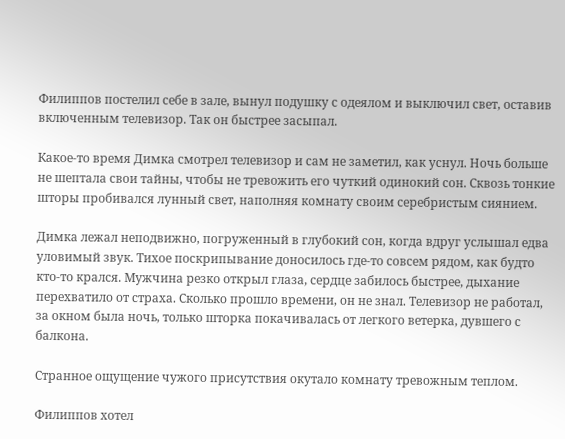Филиппов постелил себе в зале, вынул подушку с одеялом и выключил свет, оставив включенным телевизор. Так он быстрее засыпал.

Какое-то время Димка смотрел телевизор и сам не заметил, как уснул. Ночь больше не шептала свои тайны, чтобы не тревожить его чуткий одинокий сон. Сквозь тонкие шторы пробивался лунный свет, наполняя комнату своим серебристым сиянием.

Димка лежал неподвижно, погруженный в глубокий сон, когда вдруг услышал едва уловимый звук. Тихое поскрипывание доносилось где-то совсем рядом, как будто кто-то крался. Мужчина резко открыл глаза, сердце забилось быстрее, дыхание перехватило от страха. Сколько прошло времени, он не знал. Телевизор не работал, за окном была ночь, только шторка покачивалась от легкого ветерка, дувшего с балкона.

Странное ощущение чужого присутствия окутало комнату тревожным теплом.

Филиппов хотел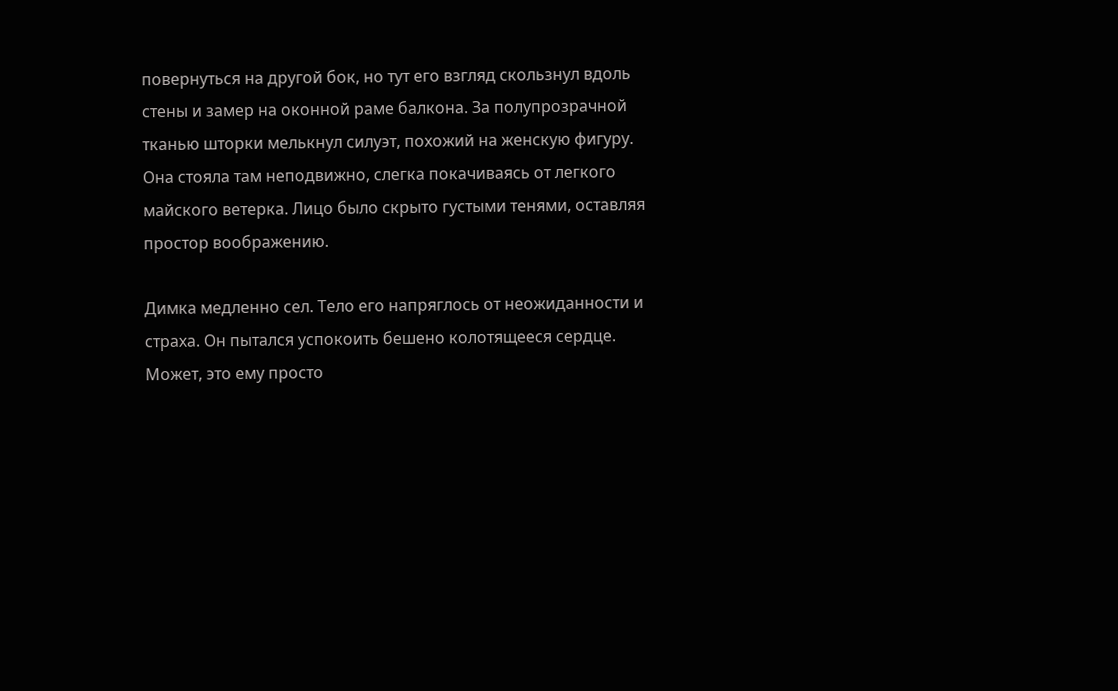повернуться на другой бок, но тут его взгляд скользнул вдоль стены и замер на оконной раме балкона. За полупрозрачной тканью шторки мелькнул силуэт, похожий на женскую фигуру. Она стояла там неподвижно, слегка покачиваясь от легкого майского ветерка. Лицо было скрыто густыми тенями, оставляя простор воображению.

Димка медленно сел. Тело его напряглось от неожиданности и страха. Он пытался успокоить бешено колотящееся сердце. Может, это ему просто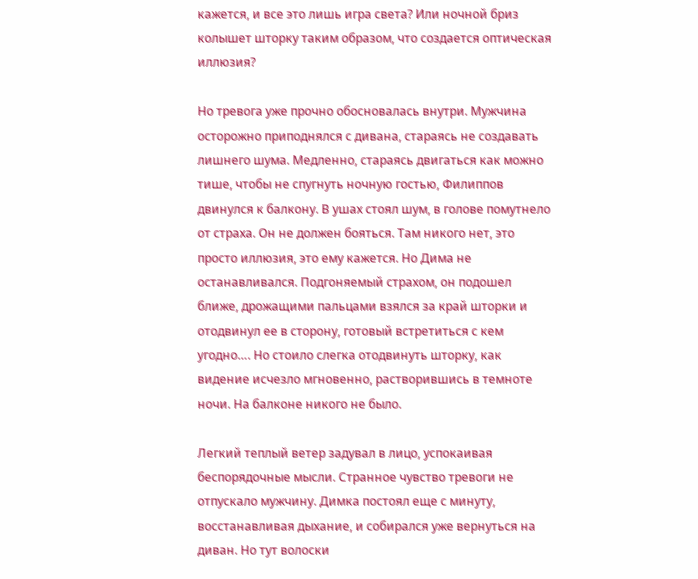кажется, и все это лишь игра света? Или ночной бриз колышет шторку таким образом, что создается оптическая иллюзия?

Но тревога уже прочно обосновалась внутри. Мужчина осторожно приподнялся с дивана, стараясь не создавать лишнего шума. Медленно, стараясь двигаться как можно тише, чтобы не спугнуть ночную гостью, Филиппов двинулся к балкону. В ушах стоял шум, в голове помутнело от страха. Он не должен бояться. Там никого нет, это просто иллюзия, это ему кажется. Но Дима не останавливался. Подгоняемый страхом, он подошел ближе, дрожащими пальцами взялся за край шторки и отодвинул ее в сторону, готовый встретиться с кем угодно…. Но стоило слегка отодвинуть шторку, как видение исчезло мгновенно, растворившись в темноте ночи. На балконе никого не было.

Легкий теплый ветер задувал в лицо, успокаивая беспорядочные мысли. Странное чувство тревоги не отпускало мужчину. Димка постоял еще с минуту, восстанавливая дыхание, и собирался уже вернуться на диван. Но тут волоски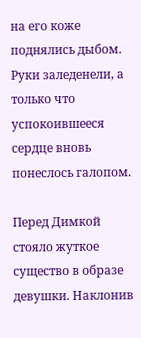на его коже поднялись дыбом. Руки заледенели, а только что успокоившееся сердце вновь понеслось галопом.

Перед Димкой стояло жуткое существо в образе девушки. Наклонив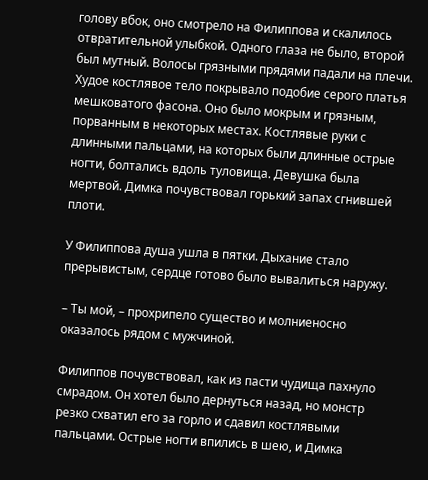голову вбок, оно смотрело на Филиппова и скалилось отвратительной улыбкой. Одного глаза не было, второй был мутный. Волосы грязными прядями падали на плечи. Худое костлявое тело покрывало подобие серого платья мешковатого фасона. Оно было мокрым и грязным, порванным в некоторых местах. Костлявые руки с длинными пальцами, на которых были длинные острые ногти, болтались вдоль туловища. Девушка была мертвой. Димка почувствовал горький запах сгнившей плоти.

У Филиппова душа ушла в пятки. Дыхание стало прерывистым, сердце готово было вывалиться наружу.

– Ты мой, – прохрипело существо и молниеносно оказалось рядом с мужчиной.

Филиппов почувствовал, как из пасти чудища пахнуло смрадом. Он хотел было дернуться назад, но монстр резко схватил его за горло и сдавил костлявыми пальцами. Острые ногти впились в шею, и Димка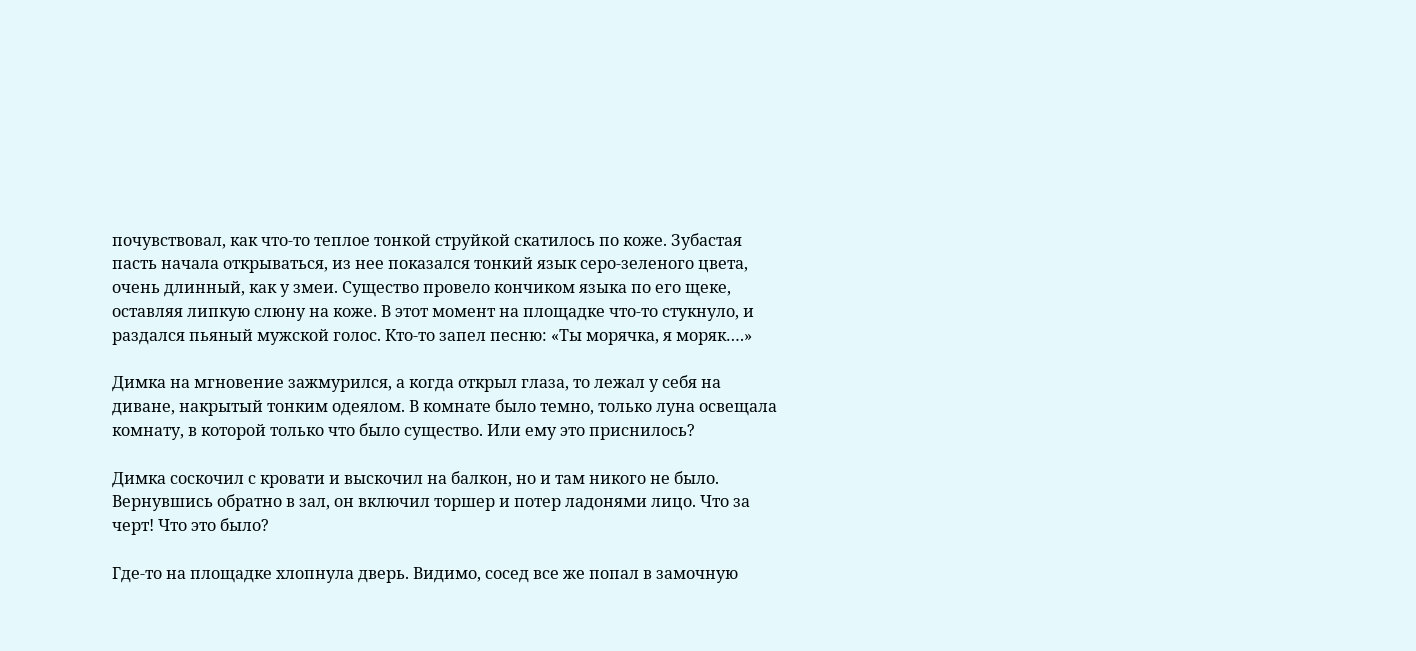почувствовал, как что-то теплое тонкой струйкой скатилось по коже. Зубастая пасть начала открываться, из нее показался тонкий язык серо-зеленого цвета, очень длинный, как у змеи. Существо провело кончиком языка по его щеке, оставляя липкую слюну на коже. В этот момент на площадке что-то стукнуло, и раздался пьяный мужской голос. Кто-то запел песню: «Ты морячка, я моряк….»

Димка на мгновение зажмурился, а когда открыл глаза, то лежал у себя на диване, накрытый тонким одеялом. В комнате было темно, только луна освещала комнату, в которой только что было существо. Или ему это приснилось?

Димка соскочил с кровати и выскочил на балкон, но и там никого не было. Вернувшись обратно в зал, он включил торшер и потер ладонями лицо. Что за черт! Что это было?

Где-то на площадке хлопнула дверь. Видимо, сосед все же попал в замочную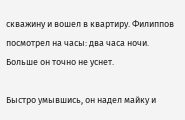скважину и вошел в квартиру. Филиппов посмотрел на часы: два часа ночи. Больше он точно не уснет.

Быстро умывшись, он надел майку и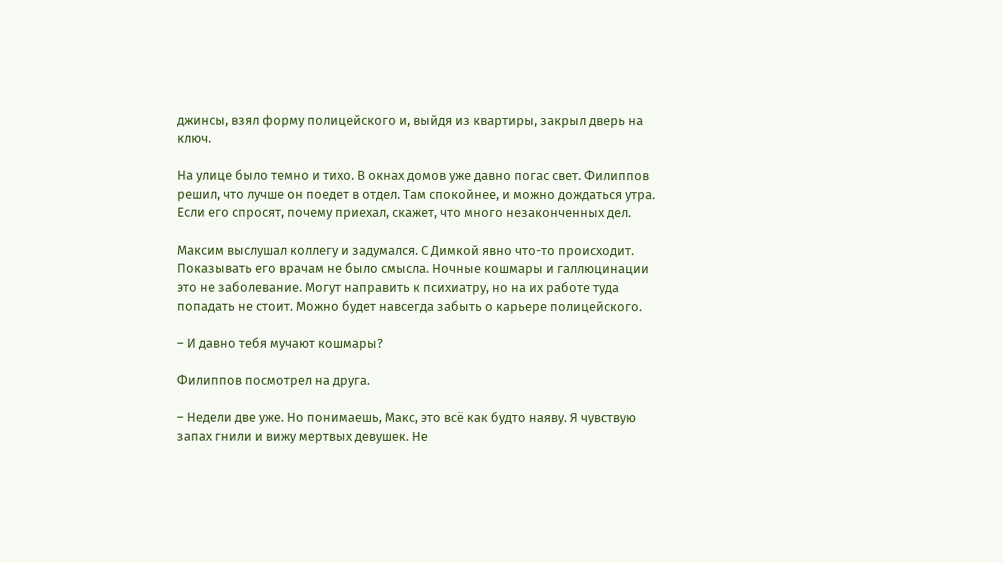джинсы, взял форму полицейского и, выйдя из квартиры, закрыл дверь на ключ.

На улице было темно и тихо. В окнах домов уже давно погас свет. Филиппов решил, что лучше он поедет в отдел. Там спокойнее, и можно дождаться утра. Если его спросят, почему приехал, скажет, что много незаконченных дел.

Максим выслушал коллегу и задумался. С Димкой явно что-то происходит. Показывать его врачам не было смысла. Ночные кошмары и галлюцинации это не заболевание. Могут направить к психиатру, но на их работе туда попадать не стоит. Можно будет навсегда забыть о карьере полицейского.

– И давно тебя мучают кошмары?

Филиппов посмотрел на друга.

– Недели две уже. Но понимаешь, Макс, это всё как будто наяву. Я чувствую запах гнили и вижу мертвых девушек. Не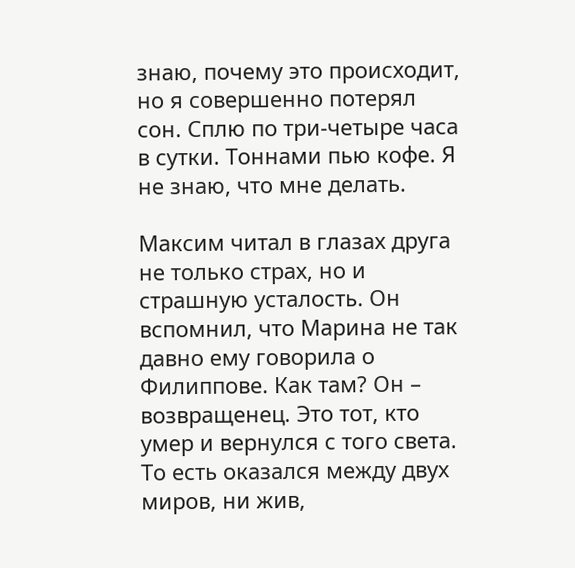знаю, почему это происходит, но я совершенно потерял сон. Сплю по три-четыре часа в сутки. Тоннами пью кофе. Я не знаю, что мне делать.

Максим читал в глазах друга не только страх, но и страшную усталость. Он вспомнил, что Марина не так давно ему говорила о Филиппове. Как там? Он – возвращенец. Это тот, кто умер и вернулся с того света. То есть оказался между двух миров, ни жив,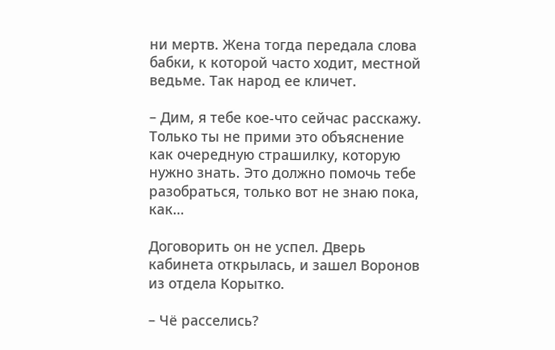ни мертв. Жена тогда передала слова бабки, к которой часто ходит, местной ведьме. Так народ ее кличет.

– Дим, я тебе кое-что сейчас расскажу. Только ты не прими это объяснение как очередную страшилку, которую нужно знать. Это должно помочь тебе разобраться, только вот не знаю пока, как…

Договорить он не успел. Дверь кабинета открылась, и зашел Воронов из отдела Корытко.

– Чё расселись?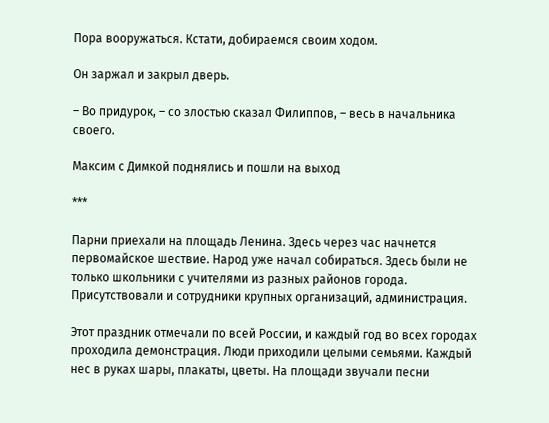Пора вооружаться. Кстати, добираемся своим ходом.

Он заржал и закрыл дверь.

– Во придурок, – со злостью сказал Филиппов, – весь в начальника своего.

Максим с Димкой поднялись и пошли на выход

***

Парни приехали на площадь Ленина. Здесь через час начнется первомайское шествие. Народ уже начал собираться. Здесь были не только школьники с учителями из разных районов города. Присутствовали и сотрудники крупных организаций, администрация.

Этот праздник отмечали по всей России, и каждый год во всех городах проходила демонстрация. Люди приходили целыми семьями. Каждый нес в руках шары, плакаты, цветы. На площади звучали песни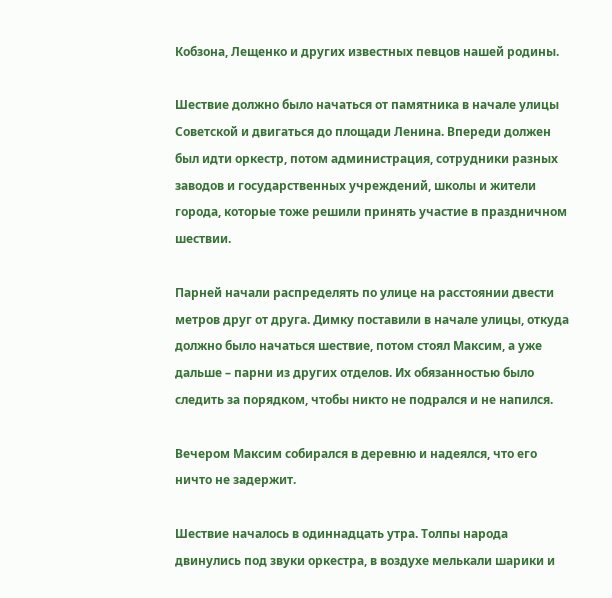Кобзона, Лещенко и других известных певцов нашей родины.

Шествие должно было начаться от памятника в начале улицы Советской и двигаться до площади Ленина. Впереди должен был идти оркестр, потом администрация, сотрудники разных заводов и государственных учреждений, школы и жители города, которые тоже решили принять участие в праздничном шествии.

Парней начали распределять по улице на расстоянии двести метров друг от друга. Димку поставили в начале улицы, откуда должно было начаться шествие, потом стоял Максим, а уже дальше – парни из других отделов. Их обязанностью было следить за порядком, чтобы никто не подрался и не напился.

Вечером Максим собирался в деревню и надеялся, что его ничто не задержит.

Шествие началось в одиннадцать утра. Толпы народа двинулись под звуки оркестра, в воздухе мелькали шарики и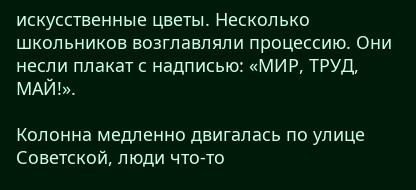искусственные цветы. Несколько школьников возглавляли процессию. Они несли плакат с надписью: «МИР, ТРУД, МАЙ!».

Колонна медленно двигалась по улице Советской, люди что-то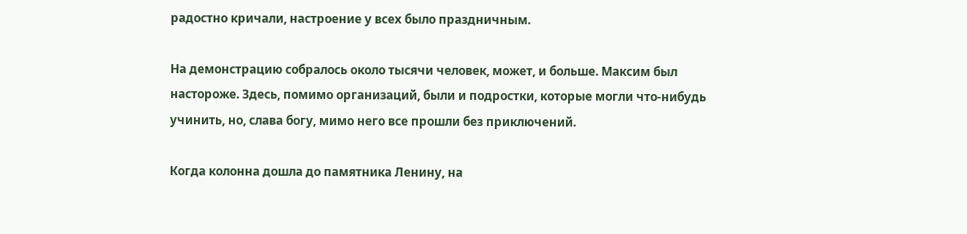радостно кричали, настроение у всех было праздничным.

На демонстрацию собралось около тысячи человек, может, и больше. Максим был настороже. Здесь, помимо организаций, были и подростки, которые могли что-нибудь учинить, но, слава богу, мимо него все прошли без приключений.

Когда колонна дошла до памятника Ленину, на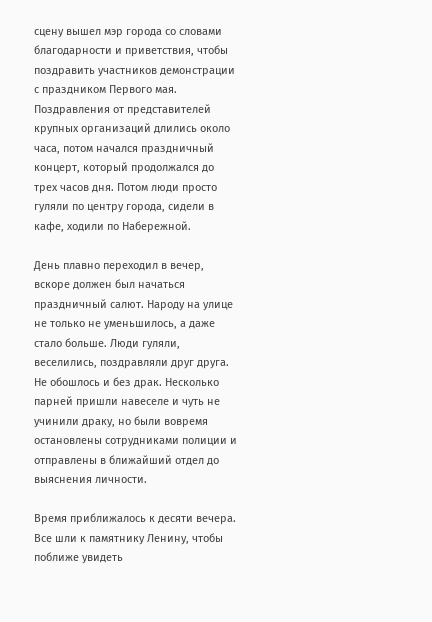сцену вышел мэр города со словами благодарности и приветствия, чтобы поздравить участников демонстрации с праздником Первого мая. Поздравления от представителей крупных организаций длились около часа, потом начался праздничный концерт, который продолжался до трех часов дня. Потом люди просто гуляли по центру города, сидели в кафе, ходили по Набережной.

День плавно переходил в вечер, вскоре должен был начаться праздничный салют. Народу на улице не только не уменьшилось, а даже стало больше. Люди гуляли, веселились, поздравляли друг друга. Не обошлось и без драк. Несколько парней пришли навеселе и чуть не учинили драку, но были вовремя остановлены сотрудниками полиции и отправлены в ближайший отдел до выяснения личности.

Время приближалось к десяти вечера. Все шли к памятнику Ленину, чтобы поближе увидеть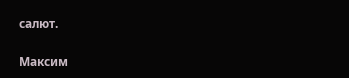салют.

Максим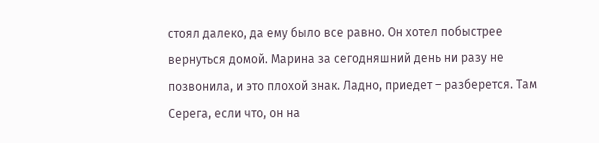стоял далеко, да ему было все равно. Он хотел побыстрее вернуться домой. Марина за сегодняшний день ни разу не позвонила, и это плохой знак. Ладно, приедет – разберется. Там Серега, если что, он на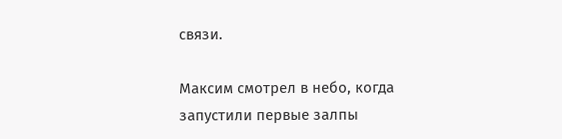связи.

Максим смотрел в небо, когда запустили первые залпы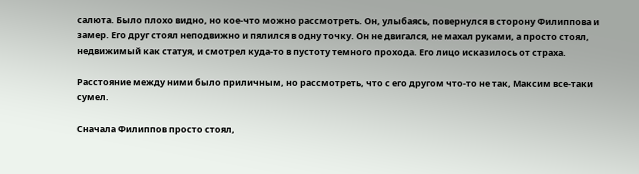салюта. Было плохо видно, но кое-что можно рассмотреть. Он, улыбаясь, повернулся в сторону Филиппова и замер. Его друг стоял неподвижно и пялился в одну точку. Он не двигался, не махал руками, а просто стоял, недвижимый как статуя, и смотрел куда-то в пустоту темного прохода. Его лицо исказилось от страха.

Расстояние между ними было приличным, но рассмотреть, что с его другом что-то не так, Максим все-таки сумел.

Сначала Филиппов просто стоял,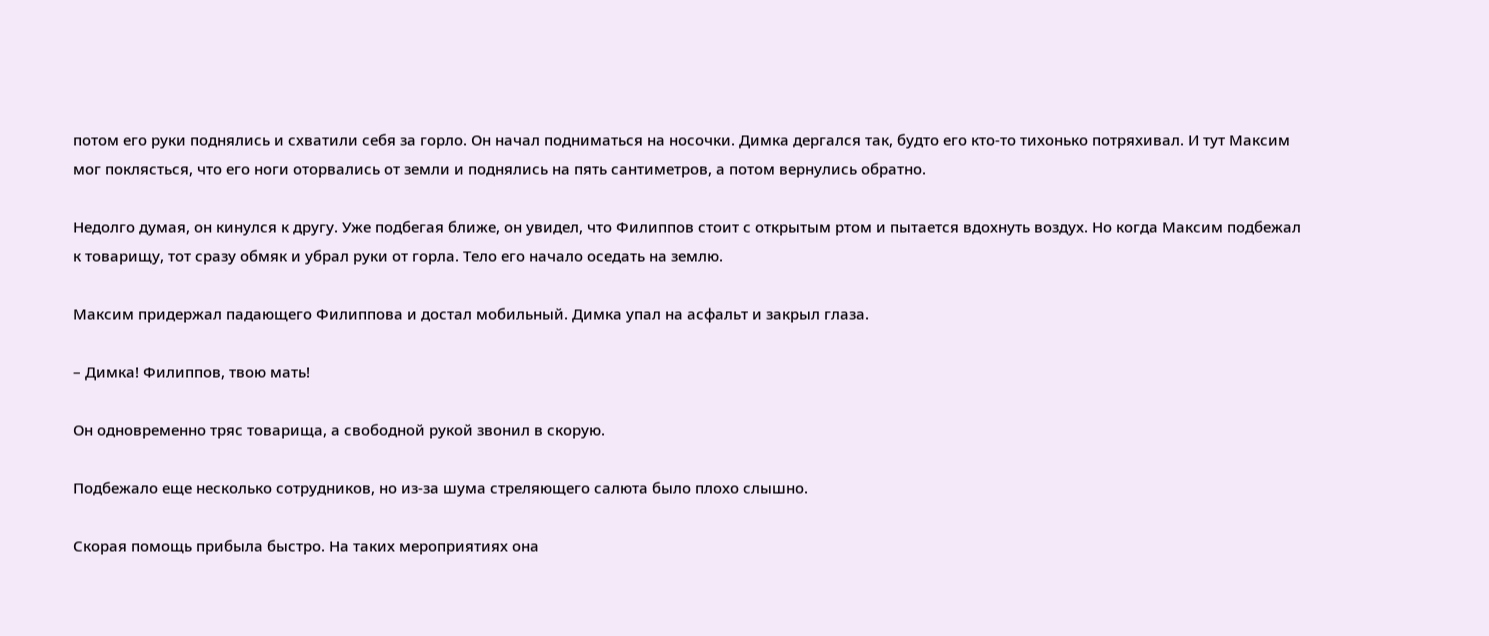потом его руки поднялись и схватили себя за горло. Он начал подниматься на носочки. Димка дергался так, будто его кто-то тихонько потряхивал. И тут Максим мог поклясться, что его ноги оторвались от земли и поднялись на пять сантиметров, а потом вернулись обратно.

Недолго думая, он кинулся к другу. Уже подбегая ближе, он увидел, что Филиппов стоит с открытым ртом и пытается вдохнуть воздух. Но когда Максим подбежал к товарищу, тот сразу обмяк и убрал руки от горла. Тело его начало оседать на землю.

Максим придержал падающего Филиппова и достал мобильный. Димка упал на асфальт и закрыл глаза.

– Димка! Филиппов, твою мать!

Он одновременно тряс товарища, а свободной рукой звонил в скорую.

Подбежало еще несколько сотрудников, но из-за шума стреляющего салюта было плохо слышно.

Скорая помощь прибыла быстро. На таких мероприятиях она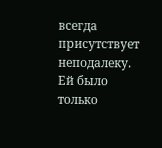всегда присутствует неподалеку. Ей было только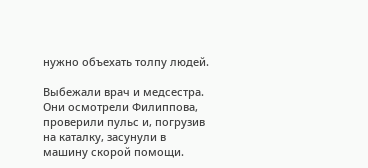нужно объехать толпу людей.

Выбежали врач и медсестра. Они осмотрели Филиппова, проверили пульс и, погрузив на каталку, засунули в машину скорой помощи.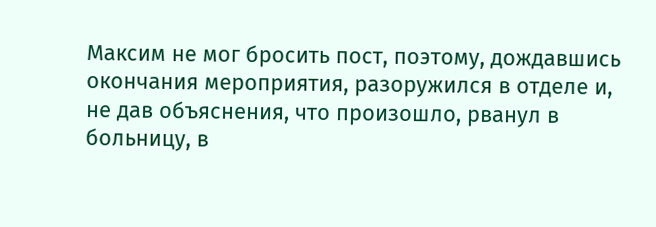Максим не мог бросить пост, поэтому, дождавшись окончания мероприятия, разоружился в отделе и, не дав объяснения, что произошло, рванул в больницу, в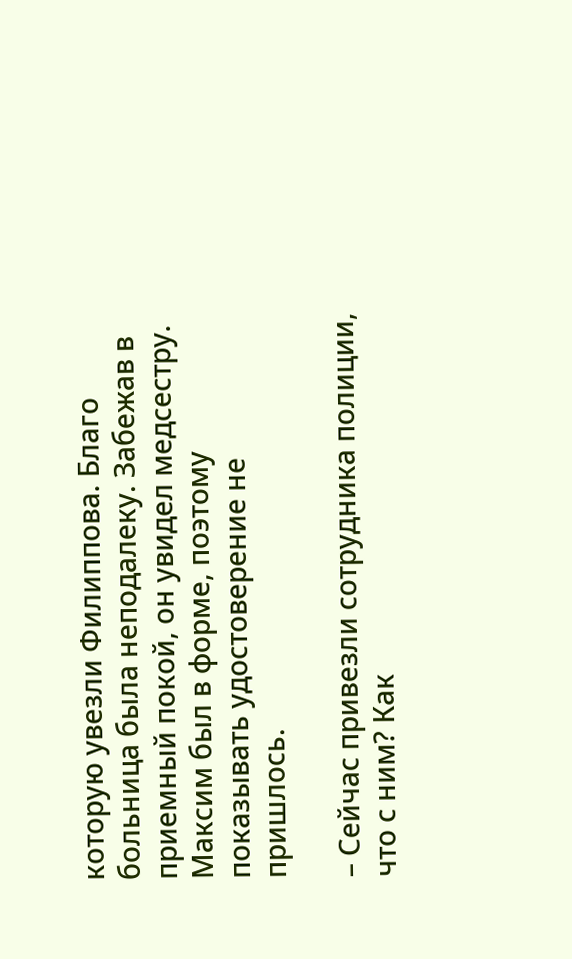которую увезли Филиппова. Благо больница была неподалеку. Забежав в приемный покой, он увидел медсестру. Максим был в форме, поэтому показывать удостоверение не пришлось.

– Сейчас привезли сотрудника полиции, что с ним? Как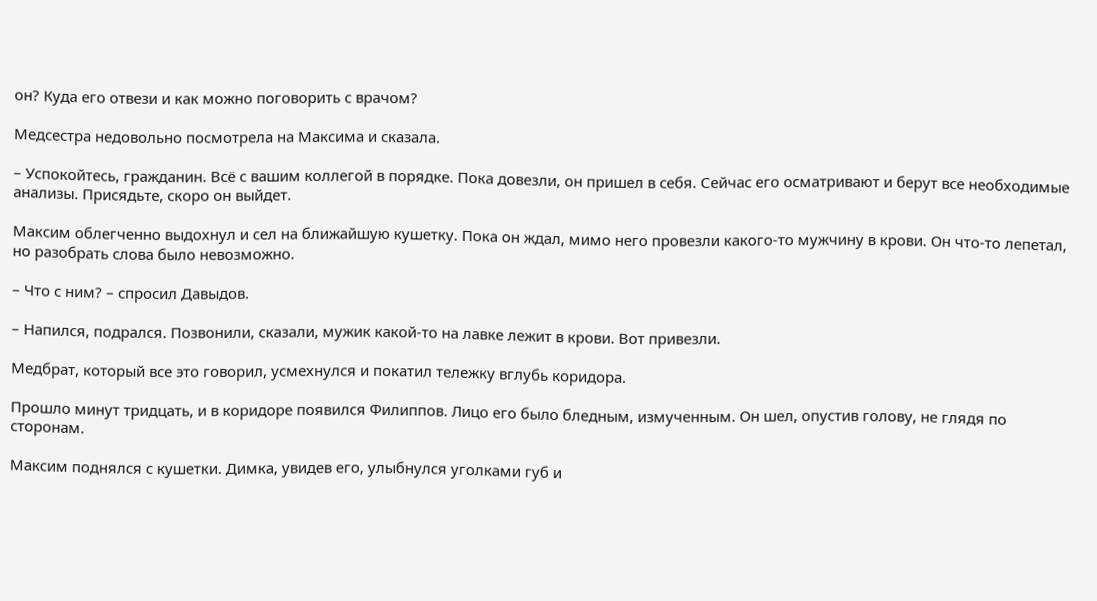он? Куда его отвези и как можно поговорить с врачом?

Медсестра недовольно посмотрела на Максима и сказала.

– Успокойтесь, гражданин. Всё с вашим коллегой в порядке. Пока довезли, он пришел в себя. Сейчас его осматривают и берут все необходимые анализы. Присядьте, скоро он выйдет.

Максим облегченно выдохнул и сел на ближайшую кушетку. Пока он ждал, мимо него провезли какого-то мужчину в крови. Он что-то лепетал, но разобрать слова было невозможно.

– Что с ним? – спросил Давыдов.

– Напился, подрался. Позвонили, сказали, мужик какой-то на лавке лежит в крови. Вот привезли.

Медбрат, который все это говорил, усмехнулся и покатил тележку вглубь коридора.

Прошло минут тридцать, и в коридоре появился Филиппов. Лицо его было бледным, измученным. Он шел, опустив голову, не глядя по сторонам.

Максим поднялся с кушетки. Димка, увидев его, улыбнулся уголками губ и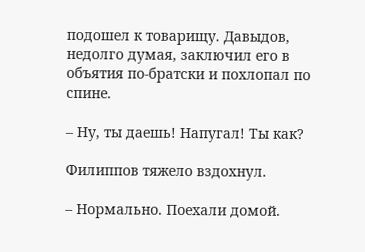подошел к товарищу. Давыдов, недолго думая, заключил его в объятия по-братски и похлопал по спине.

– Ну, ты даешь! Напугал! Ты как?

Филиппов тяжело вздохнул.

– Нормально. Поехали домой.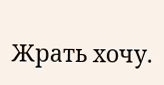Жрать хочу.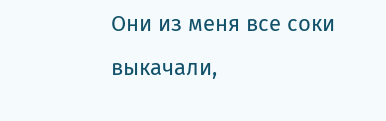Они из меня все соки выкачали,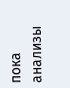пока анализы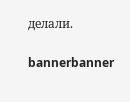делали.

bannerbanner